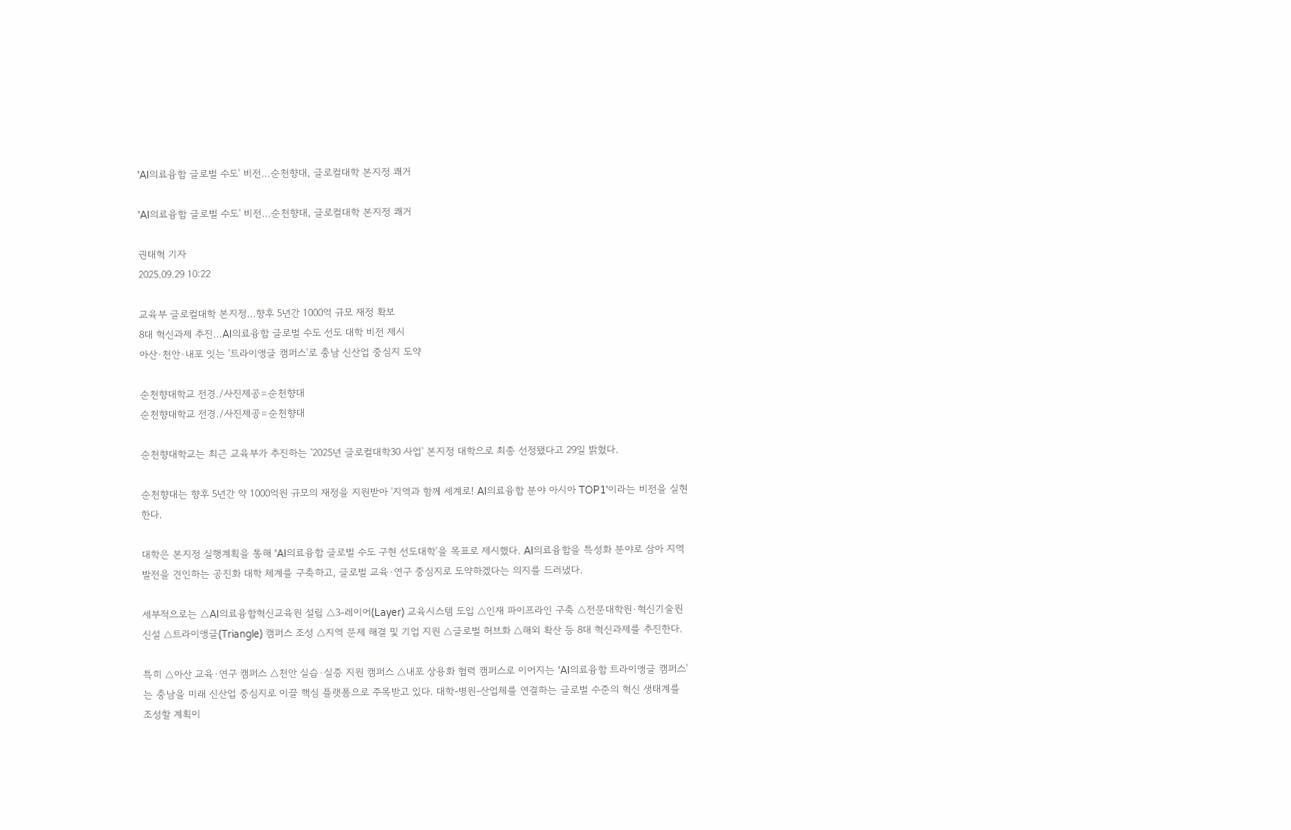'AI의료융합 글로벌 수도' 비전...순천향대, 글로컬대학 본지정 쾌거

'AI의료융합 글로벌 수도' 비전...순천향대, 글로컬대학 본지정 쾌거

권태혁 기자
2025.09.29 10:22

교육부 글로컬대학 본지정...향후 5년간 1000억 규모 재정 확보
8대 혁신과제 추진...AI의료융합 글로벌 수도 선도 대학 비전 제시
아산·천안·내포 잇는 '트라이앵글 캠퍼스'로 충남 신산업 중심지 도약

순천향대학교 전경./사진제공=순천향대
순천향대학교 전경./사진제공=순천향대

순천향대학교는 최근 교육부가 추진하는 '2025년 글로컬대학30 사업' 본지정 대학으로 최종 선정됐다고 29일 밝혔다.

순천향대는 향후 5년간 약 1000억원 규모의 재정을 지원받아 '지역과 함께 세계로! AI의료융합 분야 아시아 TOP1'이라는 비전을 실현한다.

대학은 본지정 실행계획을 통해 'AI의료융합 글로벌 수도 구현 선도대학'을 목표로 제시했다. AI의료융합을 특성화 분야로 삼아 지역발전을 견인하는 공진화 대학 체계를 구축하고, 글로벌 교육·연구 중심지로 도약하겠다는 의지를 드러냈다.

세부적으로는 △AI의료융합혁신교육원 설립 △3-레이어(Layer) 교육시스템 도입 △인재 파이프라인 구축 △전문대학원·혁신기술원 신설 △트라이앵글(Triangle) 캠퍼스 조성 △지역 문제 해결 및 기업 지원 △글로벌 허브화 △해외 확산 등 8대 혁신과제를 추진한다.

특히 △아산 교육·연구 캠퍼스 △천안 실습·실증 지원 캠퍼스 △내포 상용화 협력 캠퍼스로 이어지는 'AI의료융합 트라이앵글 캠퍼스'는 충남을 미래 신산업 중심지로 이끌 핵심 플랫폼으로 주목받고 있다. 대학-병원-산업체를 연결하는 글로벌 수준의 혁신 생태계를 조성할 계획이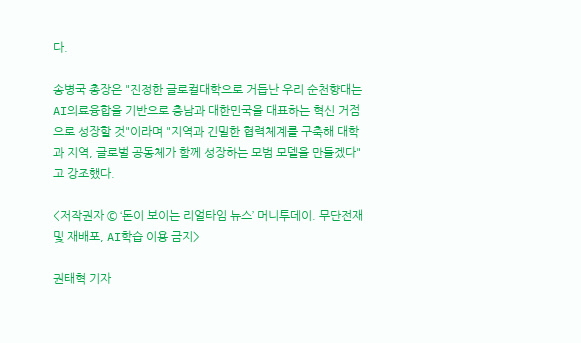다.

송병국 총장은 "진정한 글로컬대학으로 거듭난 우리 순천향대는 AI의료융합을 기반으로 충남과 대한민국을 대표하는 혁신 거점으로 성장할 것"이라며 "지역과 긴밀한 협력체계를 구축해 대학과 지역, 글로벌 공동체가 함께 성장하는 모범 모델을 만들겠다"고 강조했다.

<저작권자 © ‘돈이 보이는 리얼타임 뉴스’ 머니투데이. 무단전재 및 재배포, AI학습 이용 금지>

권태혁 기자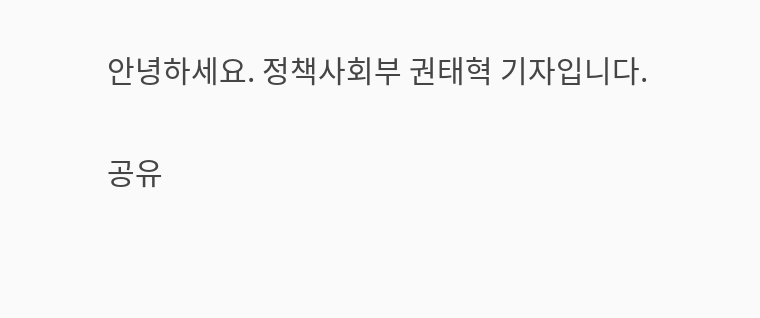안녕하세요. 정책사회부 권태혁 기자입니다.

공유